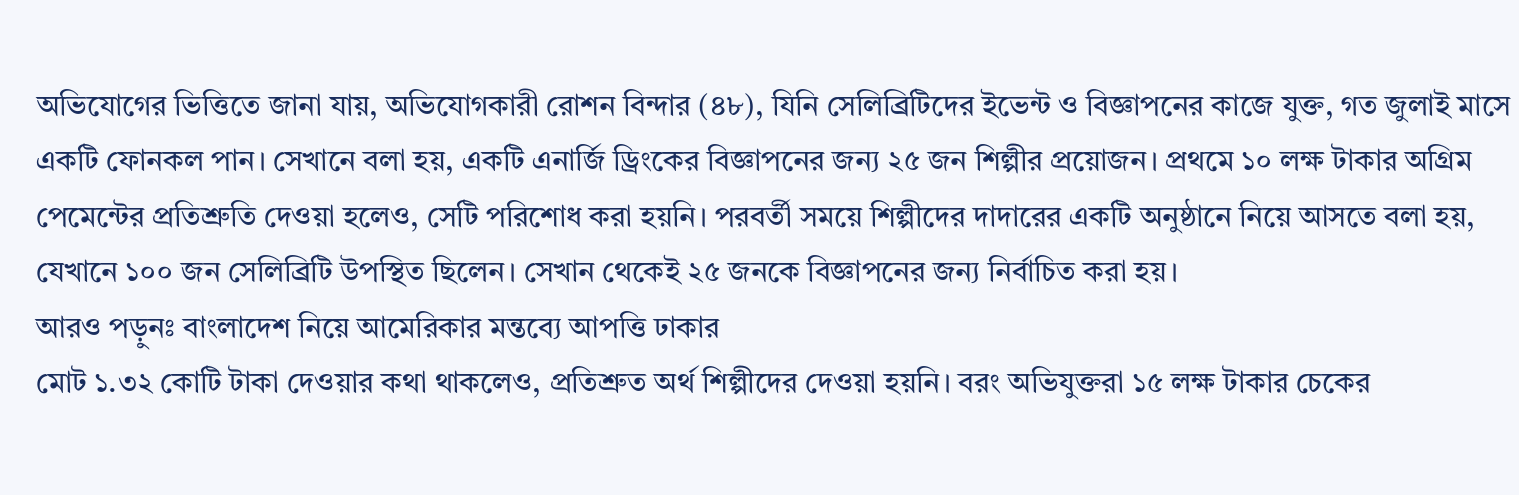অভিযোগের ভিত্তিতে জানা যায়, অভিযোগকারী রোশন বিন্দার (৪৮), যিনি সেলিব্রিটিদের ইভেন্ট ও বিজ্ঞাপনের কাজে যুক্ত, গত জুলাই মাসে একটি ফোনকল পান। সেখানে বলা হয়, একটি এনার্জি ড্রিংকের বিজ্ঞাপনের জন্য ২৫ জন শিল্পীর প্রয়োজন। প্রথমে ১০ লক্ষ টাকার অগ্রিম পেমেন্টের প্রতিশ্রুতি দেওয়া হলেও, সেটি পরিশোধ করা হয়নি। পরবর্তী সময়ে শিল্পীদের দাদারের একটি অনুষ্ঠানে নিয়ে আসতে বলা হয়, যেখানে ১০০ জন সেলিব্রিটি উপস্থিত ছিলেন। সেখান থেকেই ২৫ জনকে বিজ্ঞাপনের জন্য নির্বাচিত করা হয়।
আরও পড়ুনঃ বাংলাদেশ নিয়ে আমেরিকার মন্তব্যে আপত্তি ঢাকার
মোট ১.৩২ কোটি টাকা দেওয়ার কথা থাকলেও, প্রতিশ্রুত অর্থ শিল্পীদের দেওয়া হয়নি। বরং অভিযুক্তরা ১৫ লক্ষ টাকার চেকের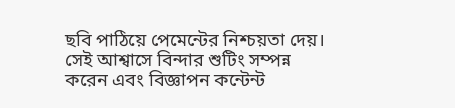ছবি পাঠিয়ে পেমেন্টের নিশ্চয়তা দেয়। সেই আশ্বাসে বিন্দার শুটিং সম্পন্ন করেন এবং বিজ্ঞাপন কন্টেন্ট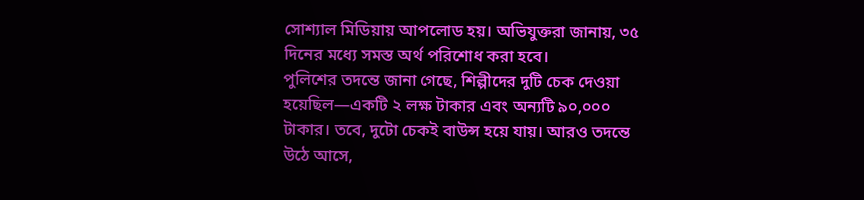সোশ্যাল মিডিয়ায় আপলোড হয়। অভিযুক্তরা জানায়, ৩৫ দিনের মধ্যে সমস্ত অর্থ পরিশোধ করা হবে।
পুলিশের তদন্তে জানা গেছে, শিল্পীদের দুটি চেক দেওয়া হয়েছিল—একটি ২ লক্ষ টাকার এবং অন্যটি ৯০,০০০ টাকার। তবে, দুটো চেকই বাউন্স হয়ে যায়। আরও তদন্তে উঠে আসে,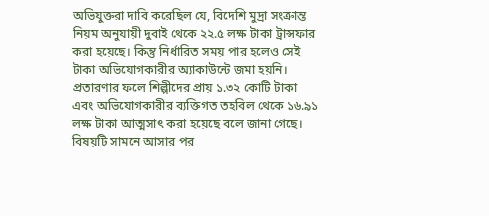অভিযুক্তরা দাবি করেছিল যে, বিদেশি মুদ্রা সংক্রান্ত নিয়ম অনুযায়ী দুবাই থেকে ২২.৫ লক্ষ টাকা ট্রান্সফার করা হয়েছে। কিন্তু নির্ধারিত সময় পার হলেও সেই টাকা অভিযোগকারীর অ্যাকাউন্টে জমা হয়নি।
প্রতারণার ফলে শিল্পীদের প্রায় ১.৩২ কোটি টাকা এবং অভিযোগকারীর ব্যক্তিগত তহবিল থেকে ১৬.৯১ লক্ষ টাকা আত্মসাৎ করা হয়েছে বলে জানা গেছে। বিষয়টি সামনে আসার পর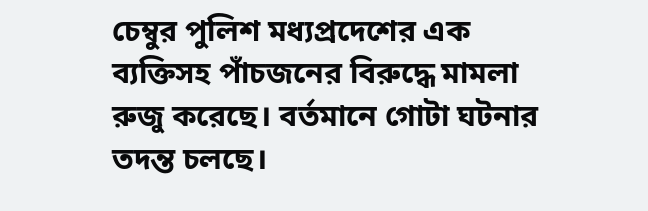চেম্বুর পুলিশ মধ্যপ্রদেশের এক ব্যক্তিসহ পাঁচজনের বিরুদ্ধে মামলা রুজু করেছে। বর্তমানে গোটা ঘটনার তদন্ত চলছে।